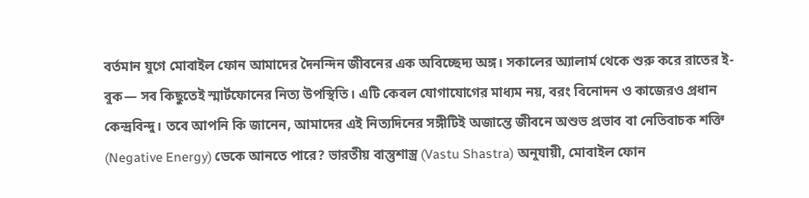বর্তমান যুগে মোবাইল ফোন আমাদের দৈনন্দিন জীবনের এক অবিচ্ছেদ্য অঙ্গ। সকালের অ্যালার্ম থেকে শুরু করে রাতের ই-বুক— সব কিছুতেই স্মার্টফোনের নিত্য উপস্থিতি। এটি কেবল যোগাযোগের মাধ্যম নয়, বরং বিনোদন ও কাজেরও প্রধান কেন্দ্রবিন্দু। তবে আপনি কি জানেন, আমাদের এই নিত্যদিনের সঙ্গীটিই অজান্তে জীবনে অশুভ প্রভাব বা নেতিবাচক শক্তি (Negative Energy) ডেকে আনতে পারে? ভারতীয় বাস্তুশাস্ত্র (Vastu Shastra) অনুযায়ী, মোবাইল ফোন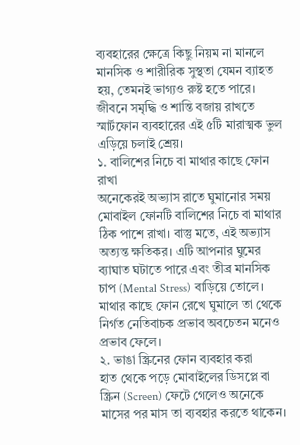ব্যবহারের ক্ষেত্রে কিছু নিয়ম না মানলে মানসিক ও শারীরিক সুস্থতা যেমন ব্যাহত হয়, তেমনই ভাগ্যও রুষ্ট হতে পারে। জীবনে সমৃদ্ধি ও শান্তি বজায় রাখতে স্মার্টফোন ব্যবহারের এই ৫টি মারাত্মক ভুল এড়িয়ে চলাই শ্রেয়।
১. বালিশের নিচে বা মাথার কাছে ফোন রাখা
অনেকেরই অভ্যাস রাতে ঘুমানোর সময় মোবাইল ফোনটি বালিশের নিচে বা মাথার ঠিক পাশে রাখা। বাস্তু মতে, এই অভ্যাস অত্যন্ত ক্ষতিকর। এটি আপনার ঘুমের ব্যাঘাত ঘটাতে পারে এবং তীব্র মানসিক চাপ (Mental Stress) বাড়িয়ে তোলে। মাথার কাছে ফোন রেখে ঘুমালে তা থেকে নির্গত নেতিবাচক প্রভাব অবচেতন মনেও প্রভাব ফেলে।
২. ভাঙা স্ক্রিনের ফোন ব্যবহার করা
হাত থেকে পড়ে মোবাইলের ডিসপ্লে বা স্ক্রিন (Screen) ফেটে গেলেও অনেকে মাসের পর মাস তা ব্যবহার করতে থাকেন।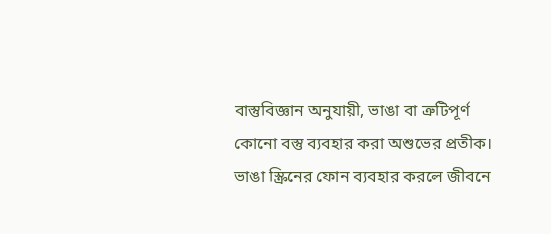বাস্তুবিজ্ঞান অনুযায়ী, ভাঙা বা ত্রুটিপূর্ণ কোনো বস্তু ব্যবহার করা অশুভের প্রতীক। ভাঙা স্ক্রিনের ফোন ব্যবহার করলে জীবনে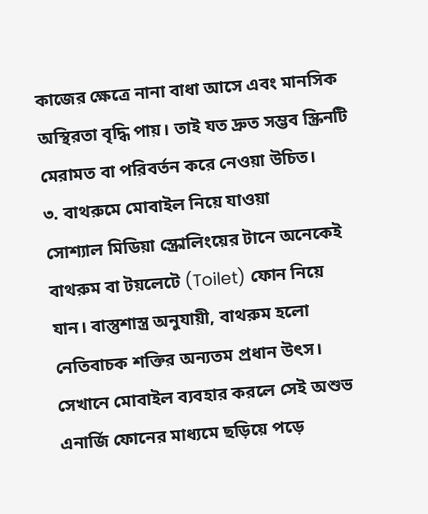কাজের ক্ষেত্রে নানা বাধা আসে এবং মানসিক অস্থিরতা বৃদ্ধি পায়। তাই যত দ্রুত সম্ভব স্ক্রিনটি মেরামত বা পরিবর্তন করে নেওয়া উচিত।
৩. বাথরুমে মোবাইল নিয়ে যাওয়া
সোশ্যাল মিডিয়া স্ক্রোলিংয়ের টানে অনেকেই বাথরুম বা টয়লেটে (Toilet) ফোন নিয়ে যান। বাস্তুশাস্ত্র অনুযায়ী, বাথরুম হলো নেতিবাচক শক্তির অন্যতম প্রধান উৎস। সেখানে মোবাইল ব্যবহার করলে সেই অশুভ এনার্জি ফোনের মাধ্যমে ছড়িয়ে পড়ে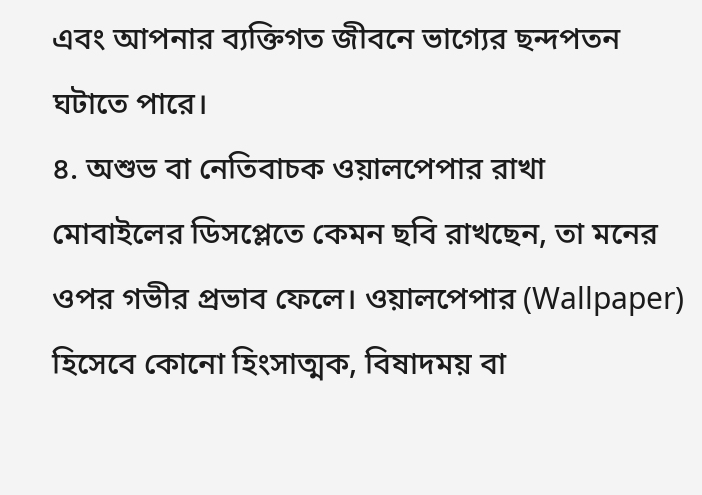এবং আপনার ব্যক্তিগত জীবনে ভাগ্যের ছন্দপতন ঘটাতে পারে।
৪. অশুভ বা নেতিবাচক ওয়ালপেপার রাখা
মোবাইলের ডিসপ্লেতে কেমন ছবি রাখছেন, তা মনের ওপর গভীর প্রভাব ফেলে। ওয়ালপেপার (Wallpaper) হিসেবে কোনো হিংসাত্মক, বিষাদময় বা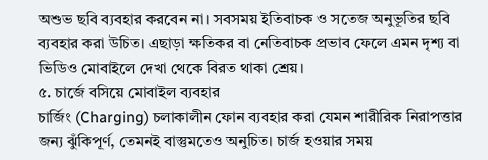অশুভ ছবি ব্যবহার করবেন না। সবসময় ইতিবাচক ও সতেজ অনুভূতির ছবি ব্যবহার করা উচিত। এছাড়া ক্ষতিকর বা নেতিবাচক প্রভাব ফেলে এমন দৃশ্য বা ভিডিও মোবাইলে দেখা থেকে বিরত থাকা শ্রেয়।
৫. চার্জে বসিয়ে মোবাইল ব্যবহার
চার্জিং (Charging) চলাকালীন ফোন ব্যবহার করা যেমন শারীরিক নিরাপত্তার জন্য ঝুঁকিপূর্ণ, তেমনই বাস্তুমতেও অনুচিত। চার্জ হওয়ার সময়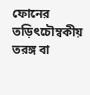ফোনের তড়িৎচৌম্বকীয় তরঙ্গ বা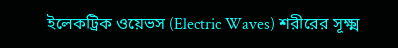ইলেকট্রিক ওয়েভস (Electric Waves) শরীরের সূক্ষ্ম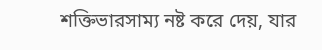শক্তিভারসাম্য নষ্ট করে দেয়, যার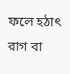ফলে হঠাৎ রাগ বা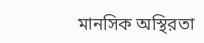মানসিক অস্থিরতা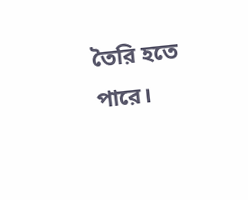তৈরি হতে পারে।